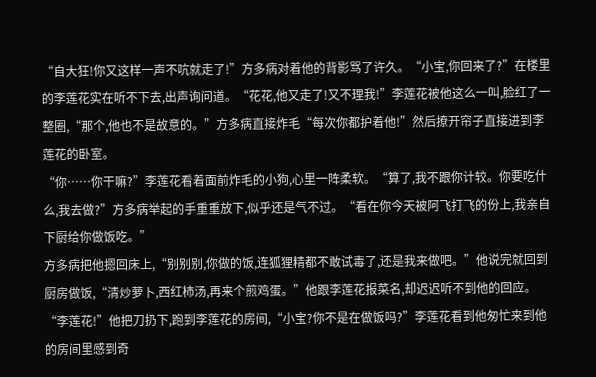“自大狂!你又这样一声不吭就走了!”方多病对着他的背影骂了许久。“小宝,你回来了?”在楼里的李莲花实在听不下去,出声询问道。“花花,他又走了!又不理我!”李莲花被他这么一叫,脸红了一整圈,“那个,他也不是故意的。”方多病直接炸毛“每次你都护着他!”然后撩开帘子直接进到李莲花的卧室。
“你……你干嘛?”李莲花看着面前炸毛的小狗,心里一阵柔软。“算了,我不跟你计较。你要吃什么,我去做?”方多病举起的手重重放下,似乎还是气不过。“看在你今天被阿飞打飞的份上,我亲自下厨给你做饭吃。”
方多病把他摁回床上,“别别别,你做的饭,连狐狸精都不敢试毒了,还是我来做吧。”他说完就回到厨房做饭,“清炒萝卜,西红柿汤,再来个煎鸡蛋。”他跟李莲花报菜名,却迟迟听不到他的回应。
“李莲花!”他把刀扔下,跑到李莲花的房间,“小宝?你不是在做饭吗?”李莲花看到他匆忙来到他的房间里感到奇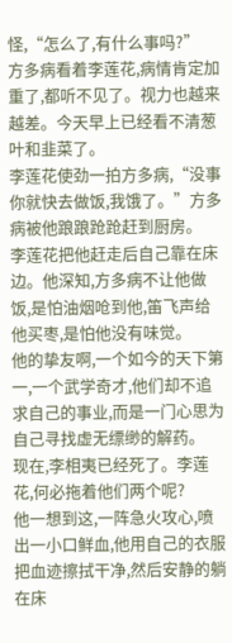怪,“怎么了,有什么事吗?”
方多病看着李莲花,病情肯定加重了,都听不见了。视力也越来越差。今天早上已经看不清葱叶和韭菜了。
李莲花使劲一拍方多病,“没事你就快去做饭,我饿了。”方多病被他踉踉跄跄赶到厨房。
李莲花把他赶走后自己靠在床边。他深知,方多病不让他做饭,是怕油烟呛到他,笛飞声给他买枣,是怕他没有味觉。
他的挚友啊,一个如今的天下第一,一个武学奇才,他们却不追求自己的事业,而是一门心思为自己寻找虚无缥缈的解药。
现在,李相夷已经死了。李莲花,何必拖着他们两个呢?
他一想到这,一阵急火攻心,喷出一小口鲜血,他用自己的衣服把血迹擦拭干净,然后安静的躺在床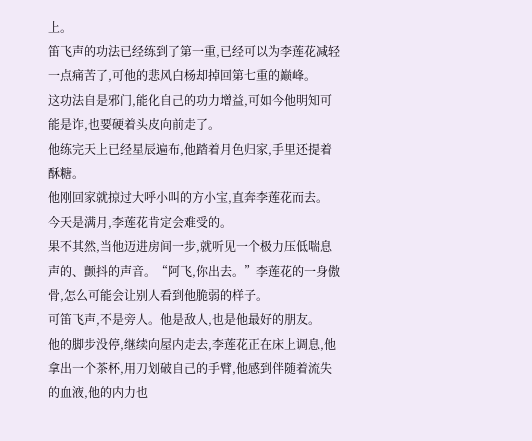上。
笛飞声的功法已经练到了第一重,已经可以为李莲花减轻一点痛苦了,可他的悲风白杨却掉回第七重的巅峰。
这功法自是邪门,能化自己的功力增益,可如今他明知可能是诈,也要硬着头皮向前走了。
他练完天上已经星辰遍布,他踏着月色归家,手里还提着酥糖。
他刚回家就掠过大呼小叫的方小宝,直奔李莲花而去。
今天是满月,李莲花肯定会难受的。
果不其然,当他迈进房间一步,就听见一个极力压低喘息声的、颤抖的声音。“阿飞,你出去。”李莲花的一身傲骨,怎么可能会让别人看到他脆弱的样子。
可笛飞声,不是旁人。他是敌人,也是他最好的朋友。
他的脚步没停,继续向屋内走去,李莲花正在床上调息,他拿出一个茶杯,用刀划破自己的手臂,他感到伴随着流失的血液,他的内力也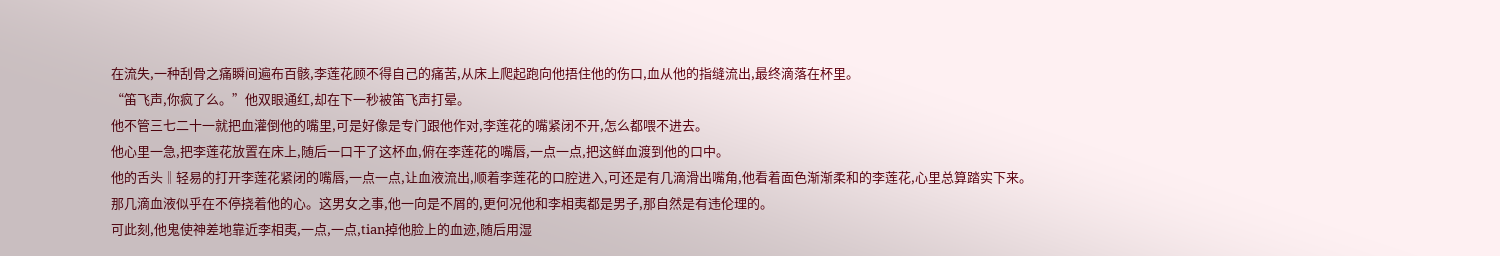在流失,一种刮骨之痛瞬间遍布百骸,李莲花顾不得自己的痛苦,从床上爬起跑向他捂住他的伤口,血从他的指缝流出,最终滴落在杯里。
“笛飞声,你疯了么。”他双眼通红,却在下一秒被笛飞声打晕。
他不管三七二十一就把血灌倒他的嘴里,可是好像是专门跟他作对,李莲花的嘴紧闭不开,怎么都喂不进去。
他心里一急,把李莲花放置在床上,随后一口干了这杯血,俯在李莲花的嘴唇,一点一点,把这鲜血渡到他的口中。
他的舌头‖轻易的打开李莲花紧闭的嘴唇,一点一点,让血液流出,顺着李莲花的口腔进入,可还是有几滴滑出嘴角,他看着面色渐渐柔和的李莲花,心里总算踏实下来。
那几滴血液似乎在不停挠着他的心。这男女之事,他一向是不屑的,更何况他和李相夷都是男子,那自然是有违伦理的。
可此刻,他鬼使神差地靠近李相夷,一点,一点,tian掉他脸上的血迹,随后用湿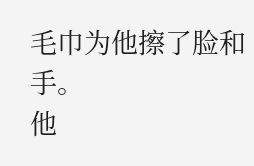毛巾为他擦了脸和手。
他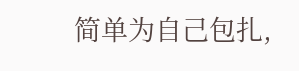简单为自己包扎,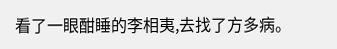看了一眼酣睡的李相夷,去找了方多病。